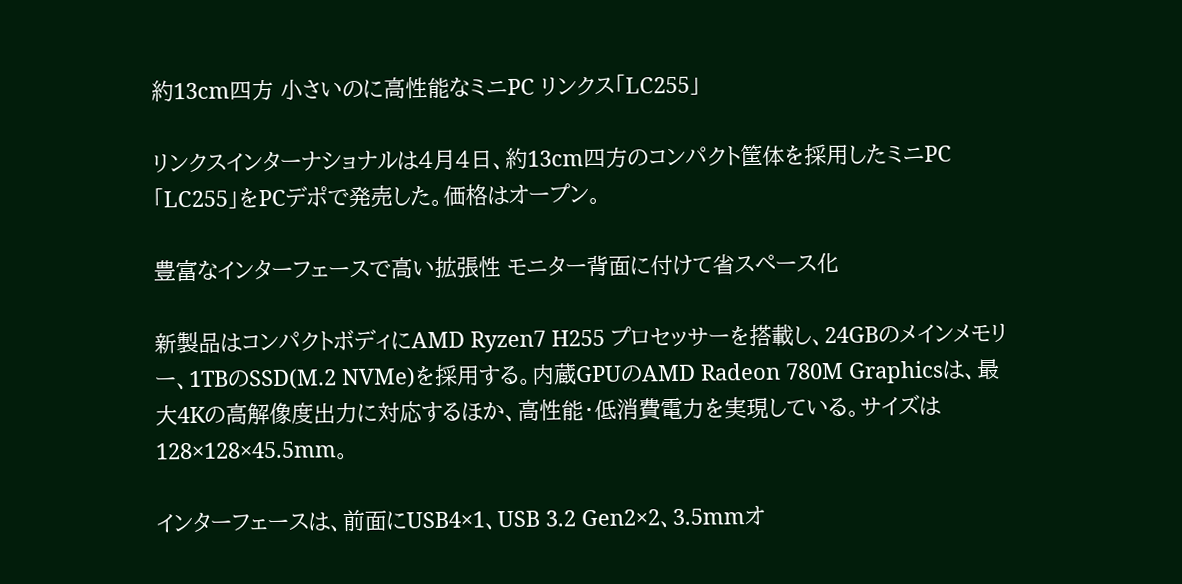約13cm四方 小さいのに高性能なミニPC リンクス「LC255」

リンクスインターナショナルは4月4日、約13cm四方のコンパクト筐体を採用したミニPC「LC255」をPCデポで発売した。価格はオープン。

豊富なインターフェースで高い拡張性 モニター背面に付けて省スペース化

新製品はコンパクトボディにAMD Ryzen7 H255 プロセッサーを搭載し、24GBのメインメモリー、1TBのSSD(M.2 NVMe)を採用する。内蔵GPUのAMD Radeon 780M Graphicsは、最大4Kの高解像度出力に対応するほか、高性能・低消費電力を実現している。サイズは128×128×45.5mm。

インターフェースは、前面にUSB4×1、USB 3.2 Gen2×2、3.5mmオ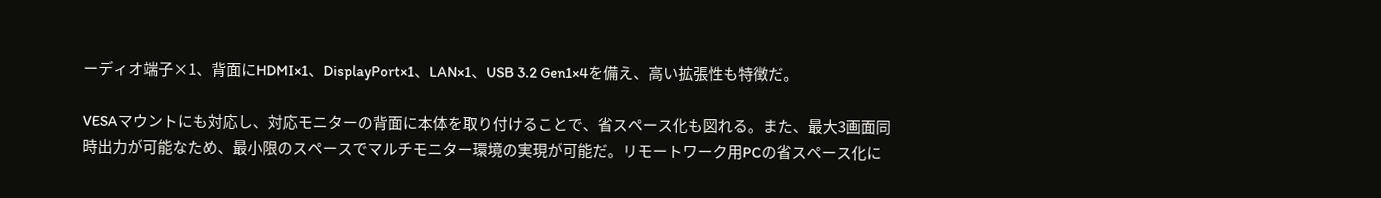ーディオ端子×1、背面にHDMI×1、DisplayPort×1、LAN×1、USB 3.2 Gen1×4を備え、高い拡張性も特徴だ。

VESAマウントにも対応し、対応モニターの背面に本体を取り付けることで、省スペース化も図れる。また、最大3画面同時出力が可能なため、最小限のスペースでマルチモニター環境の実現が可能だ。リモートワーク用PCの省スペース化に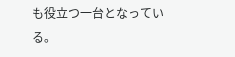も役立つ一台となっている。